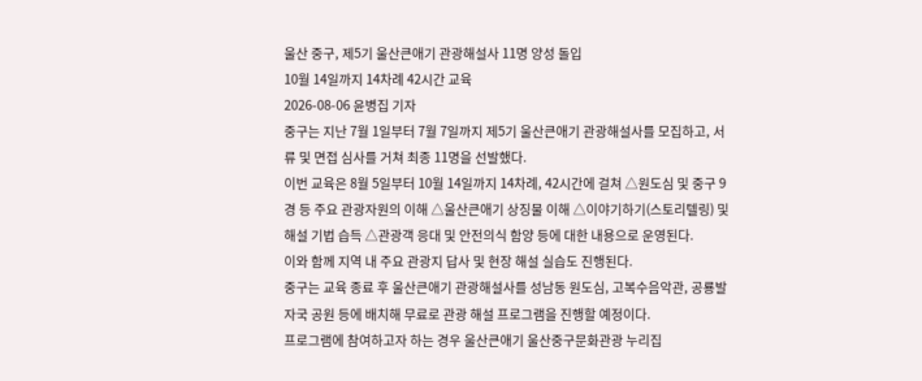울산 중구, 제5기 울산큰애기 관광해설사 11명 양성 돌입
10월 14일까지 14차례 42시간 교육
2026-08-06 윤병집 기자
중구는 지난 7월 1일부터 7월 7일까지 제5기 울산큰애기 관광해설사를 모집하고, 서류 및 면접 심사를 거쳐 최종 11명을 선발했다.
이번 교육은 8월 5일부터 10월 14일까지 14차례, 42시간에 걸쳐 △원도심 및 중구 9경 등 주요 관광자원의 이해 △울산큰애기 상징물 이해 △이야기하기(스토리텔링) 및 해설 기법 습득 △관광객 응대 및 안전의식 함양 등에 대한 내용으로 운영된다.
이와 함께 지역 내 주요 관광지 답사 및 현장 해설 실습도 진행된다.
중구는 교육 종료 후 울산큰애기 관광해설사를 성남동 원도심, 고복수음악관, 공룡발자국 공원 등에 배치해 무료로 관광 해설 프로그램을 진행할 예정이다.
프로그램에 참여하고자 하는 경우 울산큰애기 울산중구문화관광 누리집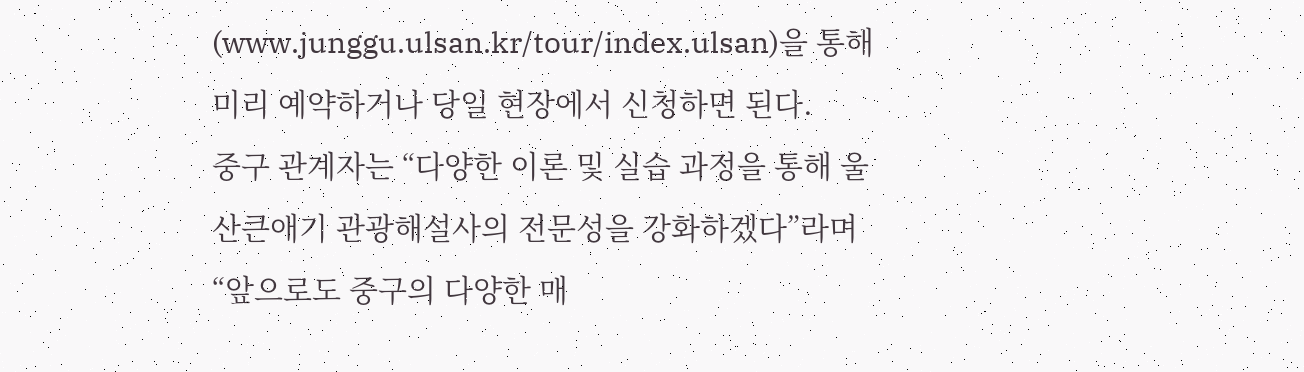(www.junggu.ulsan.kr/tour/index.ulsan)을 통해 미리 예약하거나 당일 현장에서 신청하면 된다.
중구 관계자는 “다양한 이론 및 실습 과정을 통해 울산큰애기 관광해설사의 전문성을 강화하겠다”라며 “앞으로도 중구의 다양한 매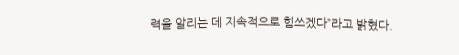력을 알리는 데 지속적으로 힘쓰겠다”라고 밝혔다.